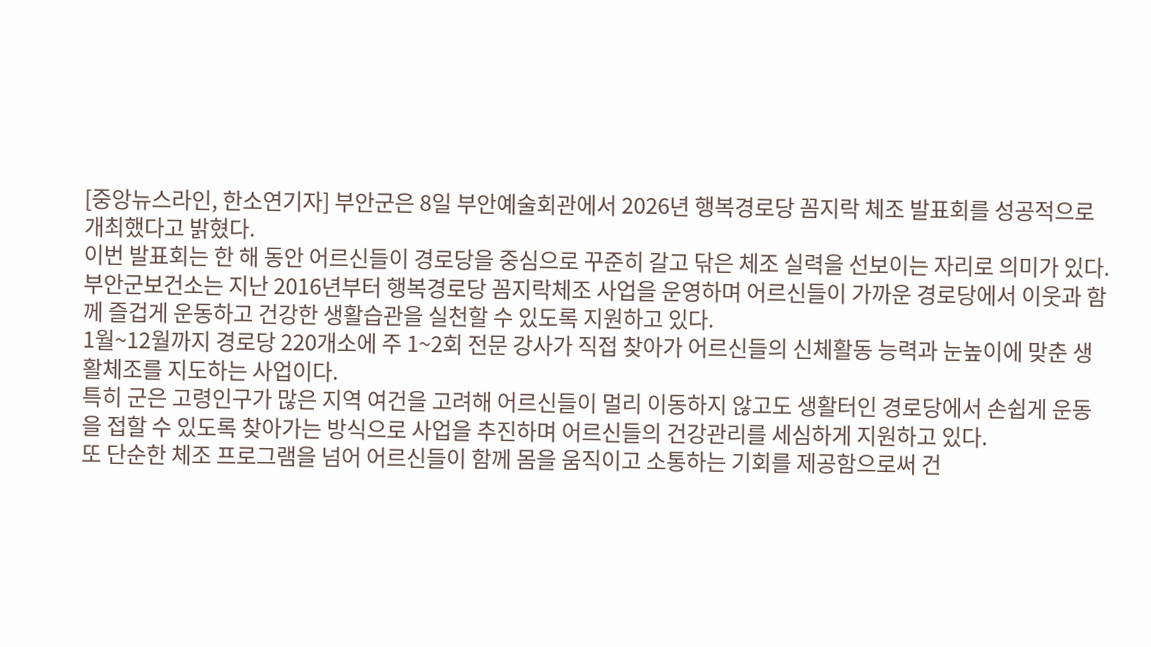[중앙뉴스라인, 한소연기자] 부안군은 8일 부안예술회관에서 2026년 행복경로당 꼼지락 체조 발표회를 성공적으로 개최했다고 밝혔다.
이번 발표회는 한 해 동안 어르신들이 경로당을 중심으로 꾸준히 갈고 닦은 체조 실력을 선보이는 자리로 의미가 있다.
부안군보건소는 지난 2016년부터 행복경로당 꼼지락체조 사업을 운영하며 어르신들이 가까운 경로당에서 이웃과 함께 즐겁게 운동하고 건강한 생활습관을 실천할 수 있도록 지원하고 있다.
1월~12월까지 경로당 220개소에 주 1~2회 전문 강사가 직접 찾아가 어르신들의 신체활동 능력과 눈높이에 맞춘 생활체조를 지도하는 사업이다.
특히 군은 고령인구가 많은 지역 여건을 고려해 어르신들이 멀리 이동하지 않고도 생활터인 경로당에서 손쉽게 운동을 접할 수 있도록 찾아가는 방식으로 사업을 추진하며 어르신들의 건강관리를 세심하게 지원하고 있다.
또 단순한 체조 프로그램을 넘어 어르신들이 함께 몸을 움직이고 소통하는 기회를 제공함으로써 건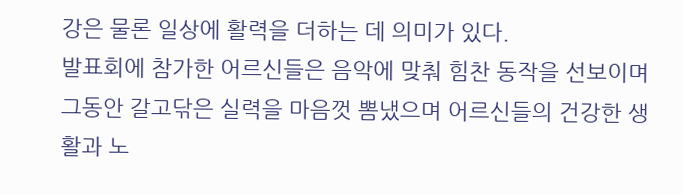강은 물론 일상에 활력을 더하는 데 의미가 있다.
발표회에 참가한 어르신들은 음악에 맞춰 힘찬 동작을 선보이며 그동안 갈고닦은 실력을 마음껏 뽐냈으며 어르신들의 건강한 생활과 노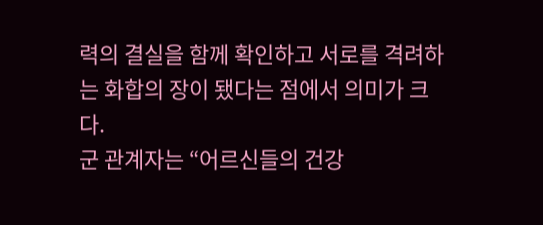력의 결실을 함께 확인하고 서로를 격려하는 화합의 장이 됐다는 점에서 의미가 크다.
군 관계자는 “어르신들의 건강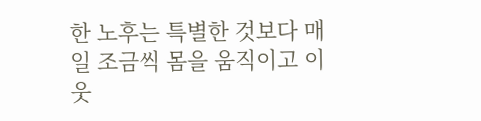한 노후는 특별한 것보다 매일 조금씩 몸을 움직이고 이웃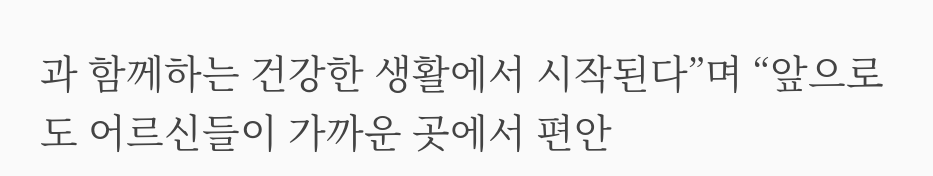과 함께하는 건강한 생활에서 시작된다”며 “앞으로도 어르신들이 가까운 곳에서 편안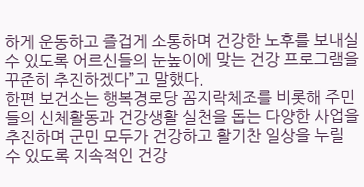하게 운동하고 즐겁게 소통하며 건강한 노후를 보내실 수 있도록 어르신들의 눈높이에 맞는 건강 프로그램을 꾸준히 추진하겠다”고 말했다.
한편 보건소는 행복경로당 꼼지락체조를 비롯해 주민들의 신체활동과 건강생활 실천을 돕는 다양한 사업을 추진하며 군민 모두가 건강하고 활기찬 일상을 누릴 수 있도록 지속적인 건강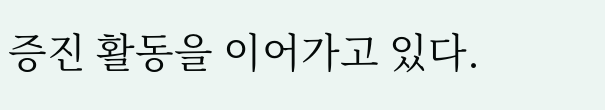증진 활동을 이어가고 있다.